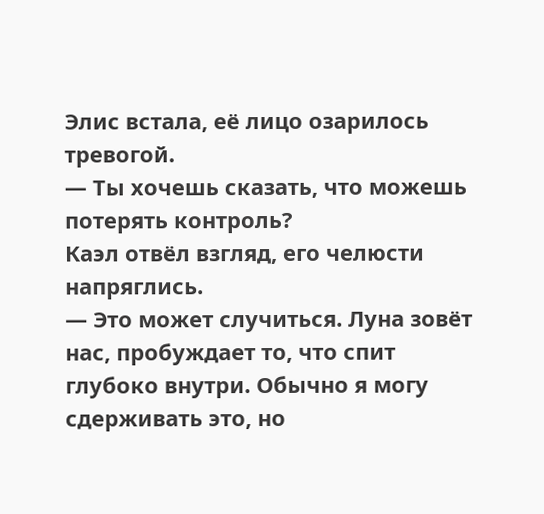Элис встала, её лицо озарилось тревогой.
— Ты хочешь сказать, что можешь потерять контроль?
Каэл отвёл взгляд, его челюсти напряглись.
— Это может случиться. Луна зовёт нас, пробуждает то, что спит глубоко внутри. Обычно я могу сдерживать это, но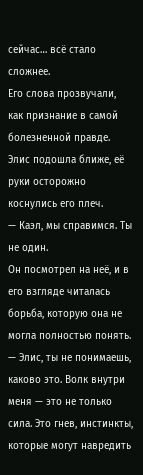сейчас… всё стало сложнее.
Его слова прозвучали, как признание в самой болезненной правде. Элис подошла ближе, её руки осторожно коснулись его плеч.
— Каэл, мы справимся. Ты не один.
Он посмотрел на неё, и в его взгляде читалась борьба, которую она не могла полностью понять.
— Элис, ты не понимаешь, каково это. Волк внутри меня — это не только сила. Это гнев, инстинкты, которые могут навредить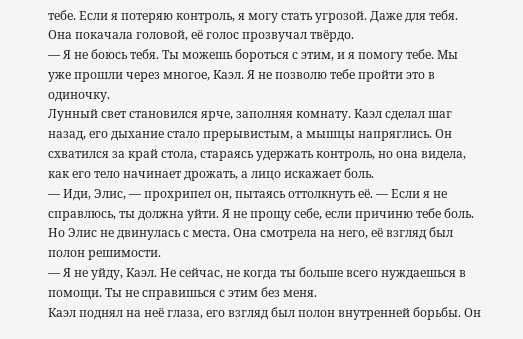тебе. Если я потеряю контроль, я могу стать угрозой. Даже для тебя.
Она покачала головой, её голос прозвучал твёрдо.
— Я не боюсь тебя. Ты можешь бороться с этим, и я помогу тебе. Мы уже прошли через многое, Каэл. Я не позволю тебе пройти это в одиночку.
Лунный свет становился ярче, заполняя комнату. Каэл сделал шаг назад, его дыхание стало прерывистым, а мышцы напряглись. Он схватился за край стола, стараясь удержать контроль, но она видела, как его тело начинает дрожать, а лицо искажает боль.
— Иди, Элис, — прохрипел он, пытаясь оттолкнуть её. — Если я не справлюсь, ты должна уйти. Я не прощу себе, если причиню тебе боль.
Но Элис не двинулась с места. Она смотрела на него, её взгляд был полон решимости.
— Я не уйду, Каэл. Не сейчас, не когда ты больше всего нуждаешься в помощи. Ты не справишься с этим без меня.
Каэл поднял на неё глаза, его взгляд был полон внутренней борьбы. Он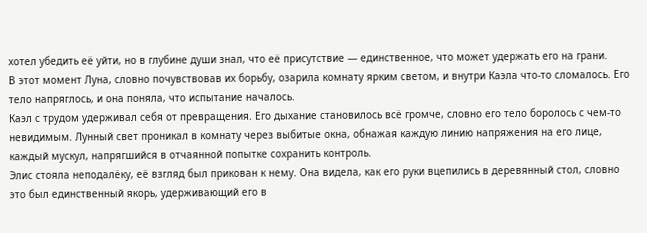хотел убедить её уйти, но в глубине души знал, что её присутствие — единственное, что может удержать его на грани.
В этот момент Луна, словно почувствовав их борьбу, озарила комнату ярким светом, и внутри Каэла что-то сломалось. Его тело напряглось, и она поняла, что испытание началось.
Каэл с трудом удерживал себя от превращения. Его дыхание становилось всё громче, словно его тело боролось с чем-то невидимым. Лунный свет проникал в комнату через выбитые окна, обнажая каждую линию напряжения на его лице, каждый мускул, напрягшийся в отчаянной попытке сохранить контроль.
Элис стояла неподалёку, её взгляд был прикован к нему. Она видела, как его руки вцепились в деревянный стол, словно это был единственный якорь, удерживающий его в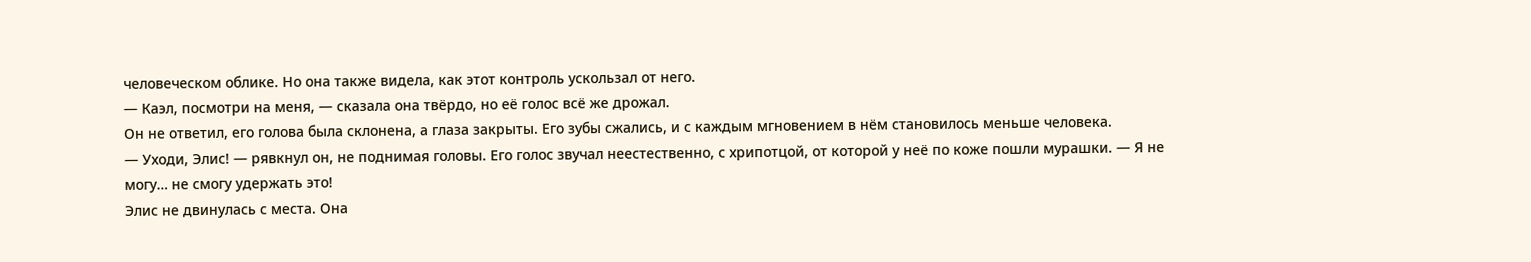человеческом облике. Но она также видела, как этот контроль ускользал от него.
— Каэл, посмотри на меня, — сказала она твёрдо, но её голос всё же дрожал.
Он не ответил, его голова была склонена, а глаза закрыты. Его зубы сжались, и с каждым мгновением в нём становилось меньше человека.
— Уходи, Элис! — рявкнул он, не поднимая головы. Его голос звучал неестественно, с хрипотцой, от которой у неё по коже пошли мурашки. — Я не могу… не смогу удержать это!
Элис не двинулась с места. Она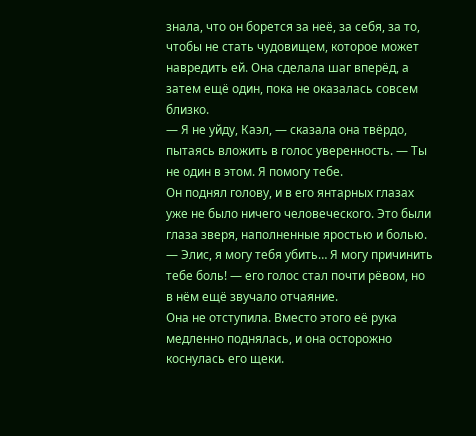знала, что он борется за неё, за себя, за то, чтобы не стать чудовищем, которое может навредить ей. Она сделала шаг вперёд, а затем ещё один, пока не оказалась совсем близко.
— Я не уйду, Каэл, — сказала она твёрдо, пытаясь вложить в голос уверенность. — Ты не один в этом. Я помогу тебе.
Он поднял голову, и в его янтарных глазах уже не было ничего человеческого. Это были глаза зверя, наполненные яростью и болью.
— Элис, я могу тебя убить… Я могу причинить тебе боль! — его голос стал почти рёвом, но в нём ещё звучало отчаяние.
Она не отступила. Вместо этого её рука медленно поднялась, и она осторожно коснулась его щеки.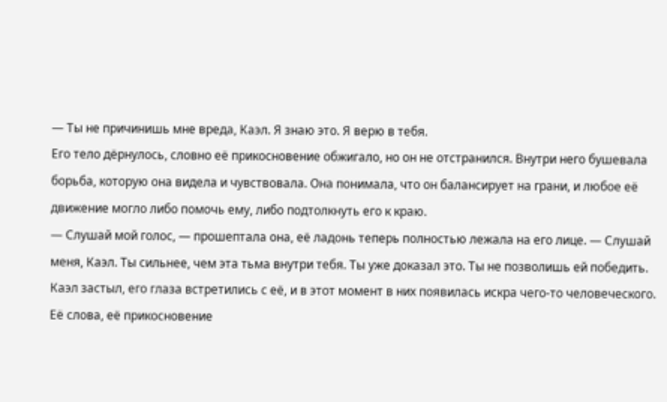— Ты не причинишь мне вреда, Каэл. Я знаю это. Я верю в тебя.
Его тело дёрнулось, словно её прикосновение обжигало, но он не отстранился. Внутри него бушевала борьба, которую она видела и чувствовала. Она понимала, что он балансирует на грани, и любое её движение могло либо помочь ему, либо подтолкнуть его к краю.
— Слушай мой голос, — прошептала она, её ладонь теперь полностью лежала на его лице. — Слушай меня, Каэл. Ты сильнее, чем эта тьма внутри тебя. Ты уже доказал это. Ты не позволишь ей победить.
Каэл застыл, его глаза встретились с её, и в этот момент в них появилась искра чего-то человеческого. Её слова, её прикосновение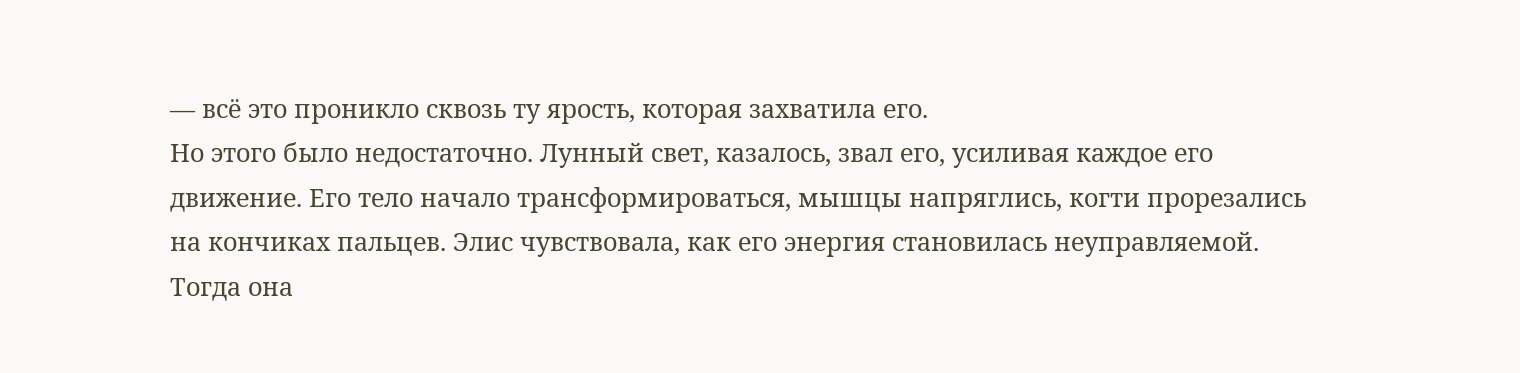— всё это проникло сквозь ту ярость, которая захватила его.
Но этого было недостаточно. Лунный свет, казалось, звал его, усиливая каждое его движение. Его тело начало трансформироваться, мышцы напряглись, когти прорезались на кончиках пальцев. Элис чувствовала, как его энергия становилась неуправляемой.
Тогда она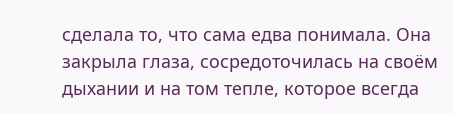сделала то, что сама едва понимала. Она закрыла глаза, сосредоточилась на своём дыхании и на том тепле, которое всегда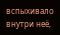вспыхивало внутри неё,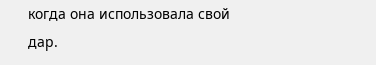когда она использовала свой дар.